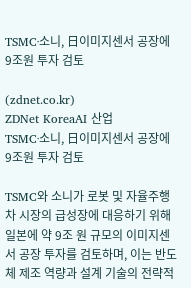TSMC·소니, 日이미지센서 공장에 9조원 투자 검토

(zdnet.co.kr)
ZDNet KoreaAI 산업
TSMC·소니, 日이미지센서 공장에 9조원 투자 검토

TSMC와 소니가 로봇 및 자율주행차 시장의 급성장에 대응하기 위해 일본에 약 9조 원 규모의 이미지센서 공장 투자를 검토하며, 이는 반도체 제조 역량과 설계 기술의 전략적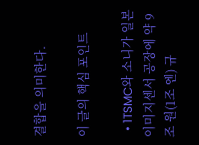결합을 의미한다.

이 글의 핵심 포인트

  • 1TSMC와 소니가 일본 이미지센서 공장에 약 9조 원(1조 엔) 규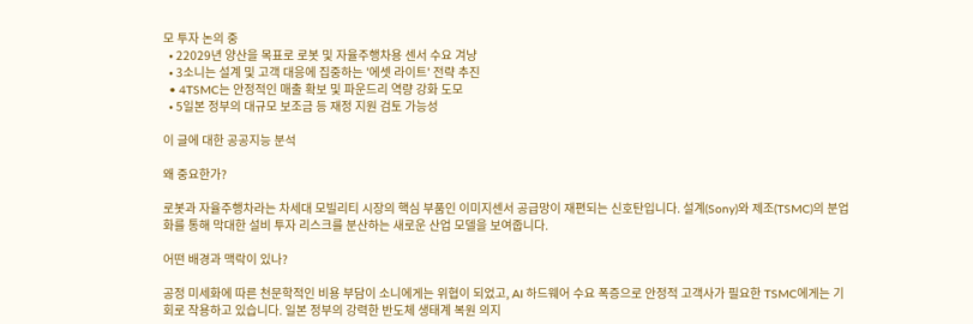모 투자 논의 중
  • 22029년 양산을 목표로 로봇 및 자율주행차용 센서 수요 겨냥
  • 3소니는 설계 및 고객 대응에 집중하는 '에셋 라이트' 전략 추진
  • 4TSMC는 안정적인 매출 확보 및 파운드리 역량 강화 도모
  • 5일본 정부의 대규모 보조금 등 재정 지원 검토 가능성

이 글에 대한 공공지능 분석

왜 중요한가?

로봇과 자율주행차라는 차세대 모빌리티 시장의 핵심 부품인 이미지센서 공급망이 재편되는 신호탄입니다. 설계(Sony)와 제조(TSMC)의 분업화를 통해 막대한 설비 투자 리스크를 분산하는 새로운 산업 모델을 보여줍니다.

어떤 배경과 맥락이 있나?

공정 미세화에 따른 천문학적인 비용 부담이 소니에게는 위협이 되었고, AI 하드웨어 수요 폭증으로 안정적 고객사가 필요한 TSMC에게는 기회로 작용하고 있습니다. 일본 정부의 강력한 반도체 생태계 복원 의지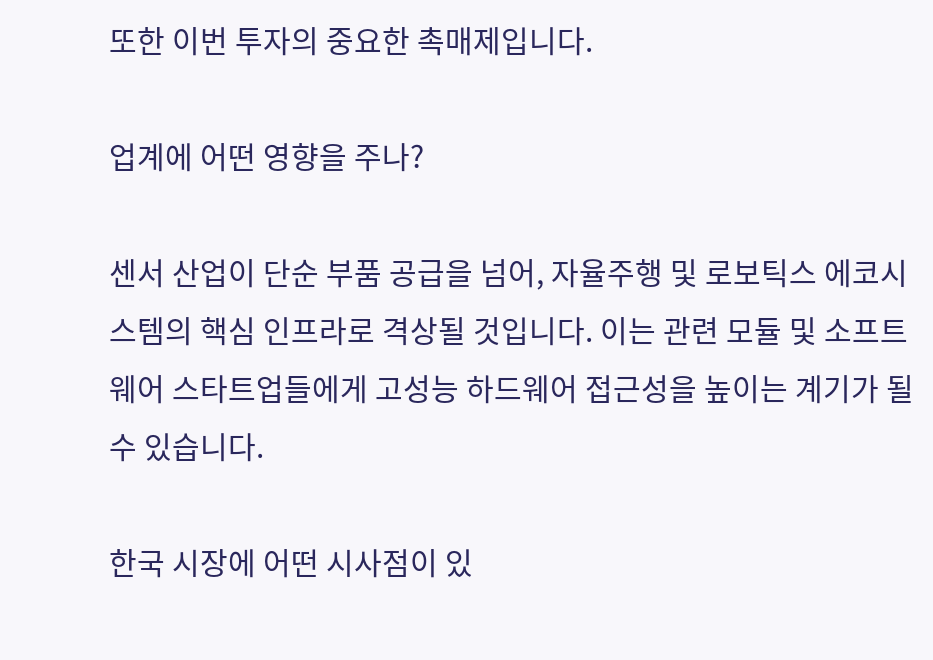또한 이번 투자의 중요한 촉매제입니다.

업계에 어떤 영향을 주나?

센서 산업이 단순 부품 공급을 넘어, 자율주행 및 로보틱스 에코시스템의 핵심 인프라로 격상될 것입니다. 이는 관련 모듈 및 소프트웨어 스타트업들에게 고성능 하드웨어 접근성을 높이는 계기가 될 수 있습니다.

한국 시장에 어떤 시사점이 있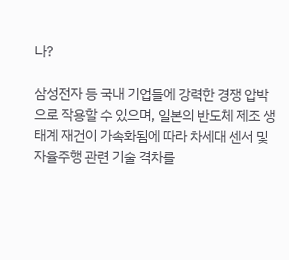나?

삼성전자 등 국내 기업들에 강력한 경쟁 압박으로 작용할 수 있으며, 일본의 반도체 제조 생태계 재건이 가속화됨에 따라 차세대 센서 및 자율주행 관련 기술 격차를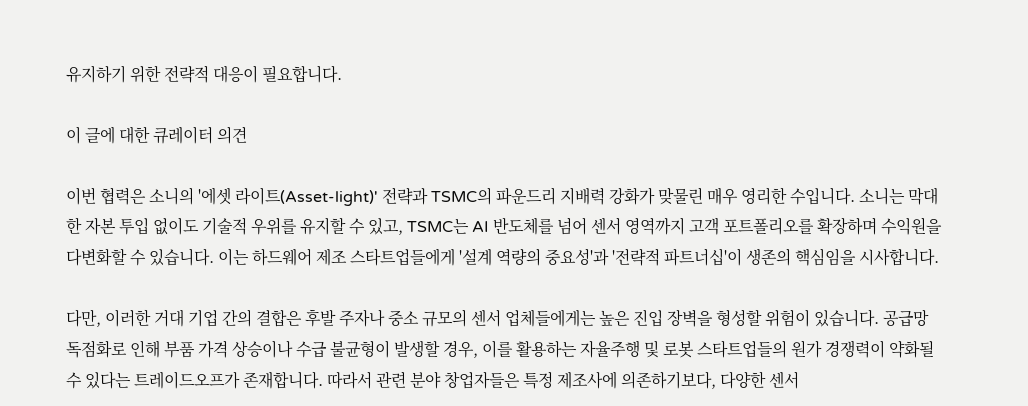유지하기 위한 전략적 대응이 필요합니다.

이 글에 대한 큐레이터 의견

이번 협력은 소니의 '에셋 라이트(Asset-light)' 전략과 TSMC의 파운드리 지배력 강화가 맞물린 매우 영리한 수입니다. 소니는 막대한 자본 투입 없이도 기술적 우위를 유지할 수 있고, TSMC는 AI 반도체를 넘어 센서 영역까지 고객 포트폴리오를 확장하며 수익원을 다변화할 수 있습니다. 이는 하드웨어 제조 스타트업들에게 '설계 역량의 중요성'과 '전략적 파트너십'이 생존의 핵심임을 시사합니다.

다만, 이러한 거대 기업 간의 결합은 후발 주자나 중소 규모의 센서 업체들에게는 높은 진입 장벽을 형성할 위험이 있습니다. 공급망 독점화로 인해 부품 가격 상승이나 수급 불균형이 발생할 경우, 이를 활용하는 자율주행 및 로봇 스타트업들의 원가 경쟁력이 약화될 수 있다는 트레이드오프가 존재합니다. 따라서 관련 분야 창업자들은 특정 제조사에 의존하기보다, 다양한 센서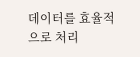데이터를 효율적으로 처리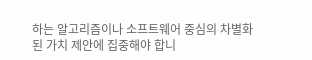하는 알고리즘이나 소프트웨어 중심의 차별화된 가치 제안에 집중해야 합니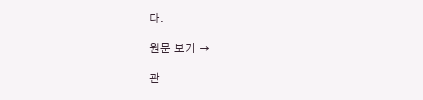다.

원문 보기 →

관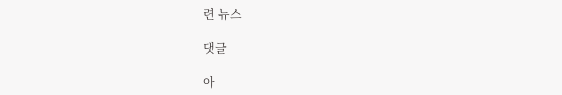련 뉴스

댓글

아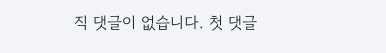직 댓글이 없습니다. 첫 댓글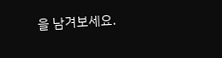을 남겨보세요.